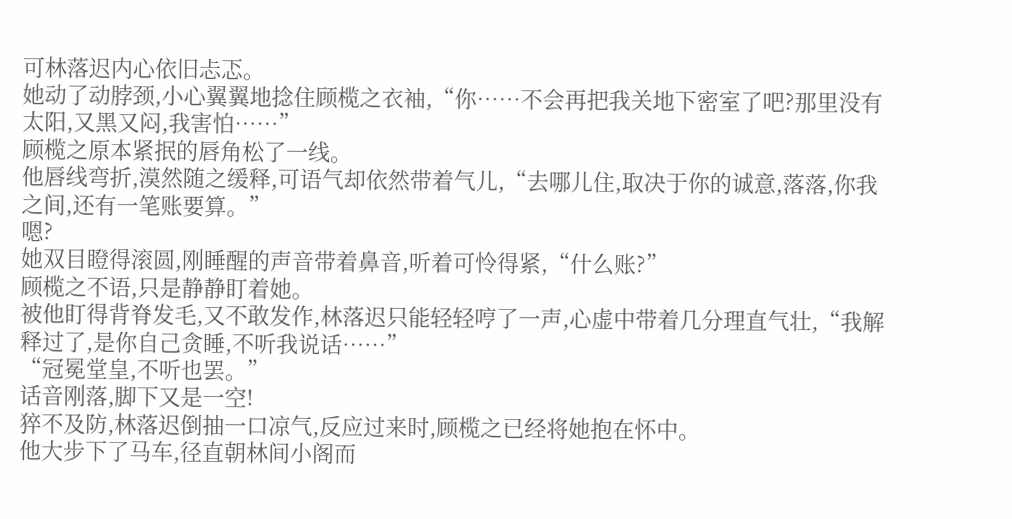可林落迟内心依旧忐忑。
她动了动脖颈,小心翼翼地捻住顾榄之衣袖,“你……不会再把我关地下密室了吧?那里没有太阳,又黑又闷,我害怕……”
顾榄之原本紧抿的唇角松了一线。
他唇线弯折,漠然随之缓释,可语气却依然带着气儿,“去哪儿住,取决于你的诚意,落落,你我之间,还有一笔账要算。”
嗯?
她双目瞪得滚圆,刚睡醒的声音带着鼻音,听着可怜得紧,“什么账?”
顾榄之不语,只是静静盯着她。
被他盯得背脊发毛,又不敢发作,林落迟只能轻轻哼了一声,心虚中带着几分理直气壮,“我解释过了,是你自己贪睡,不听我说话……”
“冠冕堂皇,不听也罢。”
话音刚落,脚下又是一空!
猝不及防,林落迟倒抽一口凉气,反应过来时,顾榄之已经将她抱在怀中。
他大步下了马车,径直朝林间小阁而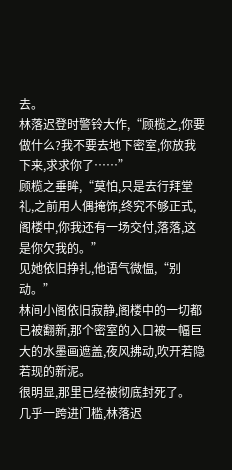去。
林落迟登时警铃大作,“顾榄之,你要做什么?我不要去地下密室,你放我下来,求求你了……”
顾榄之垂眸,“莫怕,只是去行拜堂礼,之前用人偶掩饰,终究不够正式,阁楼中,你我还有一场交付,落落,这是你欠我的。”
见她依旧挣扎,他语气微愠,“别动。”
林间小阁依旧寂静,阁楼中的一切都已被翻新,那个密室的入口被一幅巨大的水墨画遮盖,夜风拂动,吹开若隐若现的新泥。
很明显,那里已经被彻底封死了。
几乎一跨进门槛,林落迟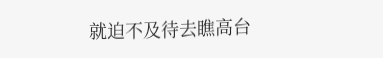就迫不及待去瞧高台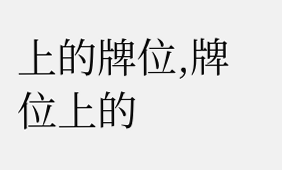上的牌位,牌位上的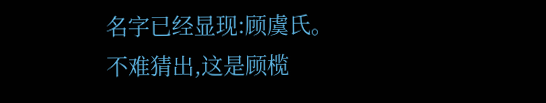名字已经显现:顾虞氏。
不难猜出,这是顾榄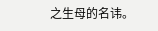之生母的名讳。